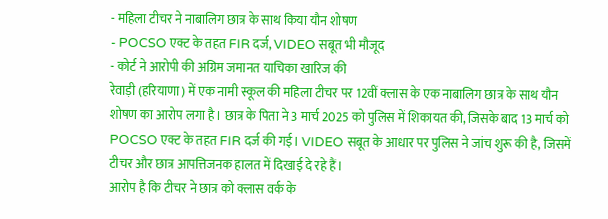- महिला टीचर ने नाबालिग छात्र के साथ किया यौन शोषण
- POCSO एक्ट के तहत FIR दर्ज, VIDEO सबूत भी मौजूद
- कोर्ट ने आरोपी की अग्रिम जमानत याचिका खारिज की
रेवाड़ी (हरियाणा) में एक नामी स्कूल की महिला टीचर पर 12वीं क्लास के एक नाबालिग छात्र के साथ यौन शोषण का आरोप लगा है। छात्र के पिता ने 3 मार्च 2025 को पुलिस में शिकायत की, जिसके बाद 13 मार्च को POCSO एक्ट के तहत FIR दर्ज की गई। VIDEO सबूत के आधार पर पुलिस ने जांच शुरू की है, जिसमें टीचर और छात्र आपत्तिजनक हालत में दिखाई दे रहे हैं।
आरोप है कि टीचर ने छात्र को क्लास वर्क के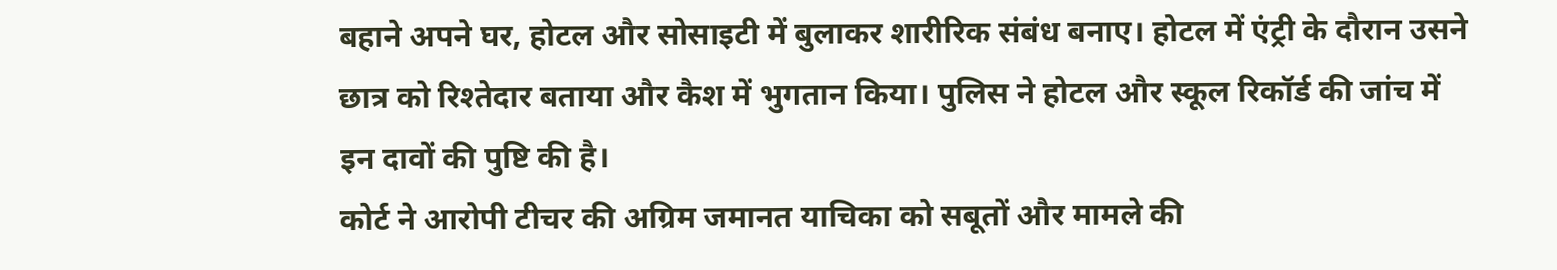बहाने अपने घर, होटल और सोसाइटी में बुलाकर शारीरिक संबंध बनाए। होटल में एंट्री के दौरान उसने छात्र को रिश्तेदार बताया और कैश में भुगतान किया। पुलिस ने होटल और स्कूल रिकॉर्ड की जांच में इन दावों की पुष्टि की है।
कोर्ट ने आरोपी टीचर की अग्रिम जमानत याचिका को सबूतों और मामले की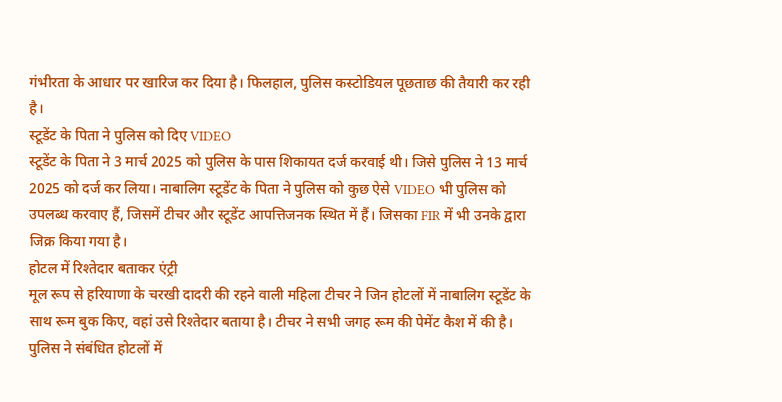गंभीरता के आधार पर खारिज कर दिया है। फिलहाल, पुलिस कस्टोडियल पूछताछ की तैयारी कर रही है।
स्टूडेंट के पिता ने पुलिस को दिए VIDEO
स्टूडेंट के पिता ने 3 मार्च 2025 को पुलिस के पास शिकायत दर्ज करवाई थी। जिसे पुलिस ने 13 मार्च 2025 को दर्ज कर लिया। नाबालिग स्टूडेंट के पिता ने पुलिस को कुछ ऐसे VIDEO भी पुलिस को उपलब्ध करवाए हैं, जिसमें टीचर और स्टूडेंट आपत्तिजनक स्थित में हैं। जिसका FIR में भी उनके द्वारा जिक्र किया गया है।
होटल में रिश्तेदार बताकर एंट्री
मूल रूप से हरियाणा के चरखी दादरी की रहने वाली महिला टीचर ने जिन होटलों में नाबालिग स्टूडेंट के साथ रूम बुक किए, वहां उसे रिश्तेदार बताया है। टीचर ने सभी जगह रूम की पेमेंट कैश में की है। पुलिस ने संबंधित होटलों में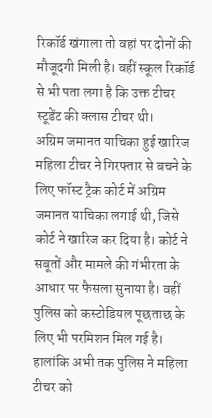रिकॉर्ड खंगाला तो वहां पर दोनों की मौजूदगी मिली है। वहीं स्कूल रिकॉर्ड से भी पता लगा है कि उक्त टीचर स्टूडेंट की क्लास टीचर थी।
अग्रिम जमानत याचिका हुई खारिज
महिला टीचर ने गिरफ्तार से बचने के लिए फॉस्ट ट्रैक कोर्ट में अग्रिम जमानत याचिका लगाई थी, जिसे कोर्ट ने खारिज कर दिया है। कोर्ट ने सबूतों और मामले की गंभीरता के आधार पर फैसला सुनाया है। वहीं पुलिस को कस्टोडियल पूछताछ के लिए भी परमिशन मिल गई है। हालांकि अभी तक पुलिस ने महिला टीचर को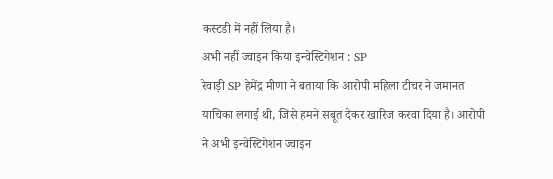कस्टडी में नहीं लिया है।
अभी नहीं ज्वाइन किया इन्वेस्टिगेशन : SP
रेवाड़ी SP हेमेंद्र मीणा ने बताया कि आरोपी महिला टीचर ने जमानत याचिका लगाई थी, जिसे हमने सबूत देकर खारिज करवा दिया है। आरोपी ने अभी इन्वेस्टिगेशन ज्वाइन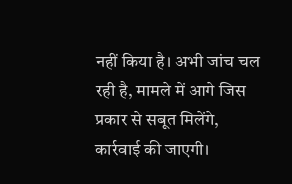नहीं किया है। अभी जांच चल रही है, मामले में आगे जिस प्रकार से सबूत मिलेंगे, कार्रवाई की जाएगी।